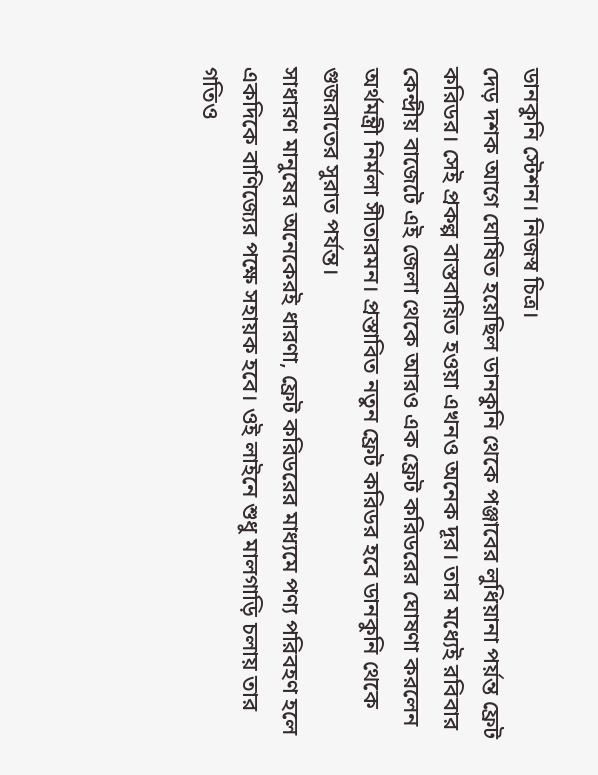ডানকুনি স্টেশন। নিজস্ব চিত্র।
দেড় দশক আগে ঘোষিত হয়েছিল ডানকুনি থেকে পঞ্জাবের লুধিয়ানা পর্য়ন্ত ফ্রেট করিডর। সেই প্রকল্প বাস্তবায়িত হওয়া এখনও অনেক দূর। তার মধ্যেই রবিবার কেন্দ্রীয় বাজেটে এই জেলা থেকে আরও এক ফ্রেট করিডরের ঘোষণা করলেন অর্থমন্ত্রী নির্মলা সীতারমন। প্রস্তাবিত নতুন ফ্রেট করিডর হবে ডানকুনি থেকে গুজরাতের সুরাত পর্যন্ত।
সাধারণ মানুষের অনেকেরই ধারণা, ফ্রেট করিডরের মাধ্যমে পণ্য পরিবহণ হলে একদিকে বাণিজ্যের পক্ষে সহায়ক হবে। ওই লাইনে শুধু মালগাড়ি চলায় তার গতিও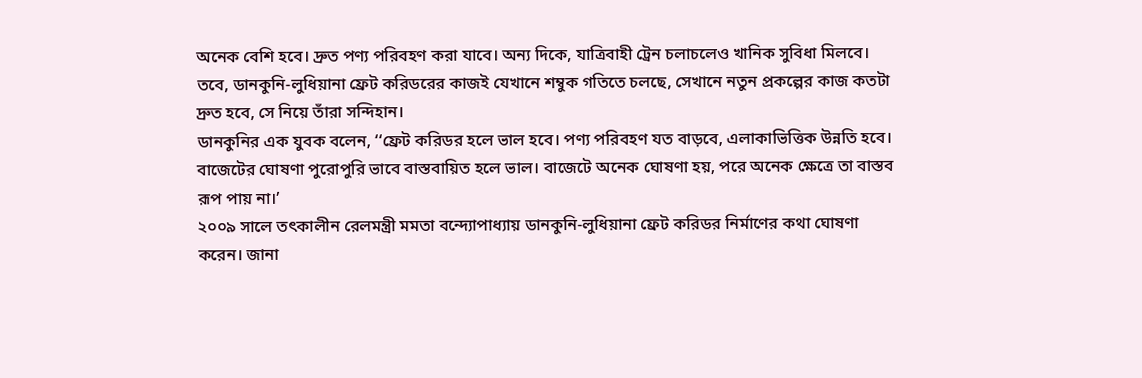অনেক বেশি হবে। দ্রুত পণ্য পরিবহণ করা যাবে। অন্য দিকে, যাত্রিবাহী ট্রেন চলাচলেও খানিক সুবিধা মিলবে। তবে, ডানকুনি-লুধিয়ানা ফ্রেট করিডরের কাজই যেখানে শম্বুক গতিতে চলছে, সেখানে নতুন প্রকল্পের কাজ কতটা দ্রুত হবে, সে নিয়ে তাঁরা সন্দিহান।
ডানকুনির এক যুবক বলেন, ‘‘ফ্রেট করিডর হলে ভাল হবে। পণ্য পরিবহণ যত বাড়বে, এলাকাভিত্তিক উন্নতি হবে। বাজেটের ঘোষণা পুরোপুরি ভাবে বাস্তবায়িত হলে ভাল। বাজেটে অনেক ঘোষণা হয়, পরে অনেক ক্ষেত্রে তা বাস্তব রূপ পায় না।’
২০০৯ সালে তৎকালীন রেলমন্ত্রী মমতা বন্দ্যোপাধ্যায় ডানকুনি-লুধিয়ানা ফ্রেট করিডর নির্মাণের কথা ঘোষণা করেন। জানা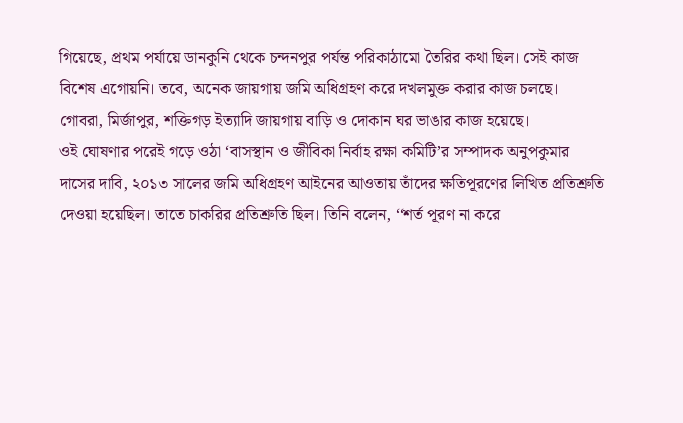গিয়েছে, প্রথম পর্যায়ে ডানকুনি থেকে চন্দনপুর পর্যন্ত পরিকাঠামো তৈরির কথা ছিল। সেই কাজ বিশেষ এগোয়নি। তবে, অনেক জায়গায় জমি অধিগ্রহণ করে দখলমুক্ত করার কাজ চলছে। গোবরা, মির্জাপুর, শক্তিগড় ইত্যাদি জায়গায় বাড়ি ও দোকান ঘর ভাঙার কাজ হয়েছে।
ওই ঘোষণার পরেই গড়ে ওঠা ‘বাসস্থান ও জীবিকা নির্বাহ রক্ষা কমিটি’র সম্পাদক অনুপকুমার দাসের দাবি, ২০১৩ সালের জমি অধিগ্রহণ আইনের আওতায় তাঁদের ক্ষতিপূরণের লিখিত প্রতিশ্রুতি দেওয়া হয়েছিল। তাতে চাকরির প্রতিশ্রুতি ছিল। তিনি বলেন, ‘‘শর্ত পূরণ না করে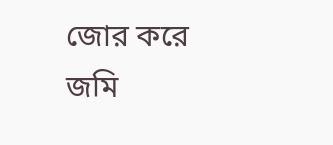জোর করে জমি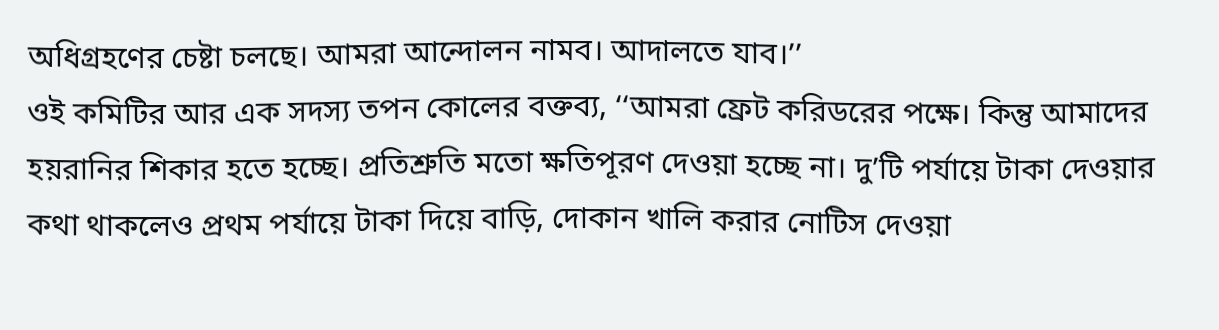অধিগ্রহণের চেষ্টা চলছে। আমরা আন্দোলন নামব। আদালতে যাব।’’
ওই কমিটির আর এক সদস্য তপন কোলের বক্তব্য, ‘‘আমরা ফ্রেট করিডরের পক্ষে। কিন্তু আমাদের হয়রানির শিকার হতে হচ্ছে। প্রতিশ্রুতি মতো ক্ষতিপূরণ দেওয়া হচ্ছে না। দু’টি পর্যায়ে টাকা দেওয়ার কথা থাকলেও প্রথম পর্যায়ে টাকা দিয়ে বাড়ি, দোকান খালি করার নোটিস দেওয়া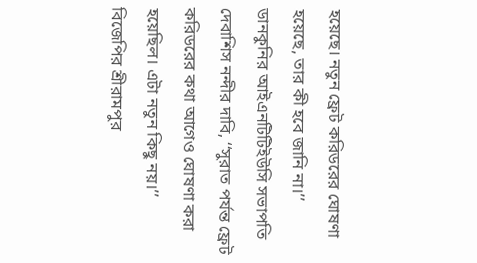হয়েছে। নতুন ফ্রেট করিডরের ঘোষণা হয়েছে, তার কী হবে জানি না।’’
ডানকুনির আইএনটিটিইউসি সভাপতি দেবাশিস নন্দীর দাবি, ‘‘সুরাত পর্যন্ত ফ্রেট করিডরের কথা আগেও ঘোষণা করা হয়েছিল। এটা নতুন কিছু নয়।’’ বিজেপির শ্রীরামপুর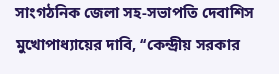সাংগঠনিক জেলা সহ-সভাপতি দেবাশিস মুখোপাধ্যায়ের দাবি, ‘‘কেন্দ্রীয় সরকার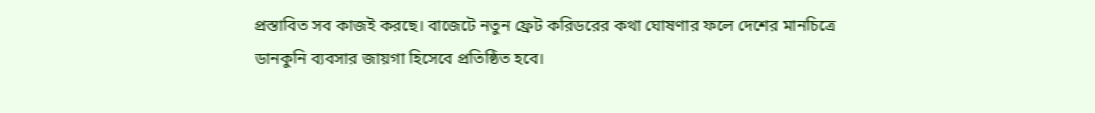প্রস্তাবিত সব কাজই করছে। বাজেটে নতুন ফ্রেট করিডরের কথা ঘোষণার ফলে দেশের মানচিত্রে ডানকুনি ব্যবসার জায়গা হিসেবে প্রতিষ্ঠিত হবে।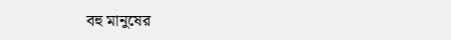বহু মানুষের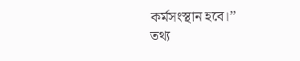কর্মসংস্থান হবে।’’
তথ্য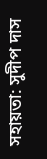সহায়তা: সুদীপ দাস